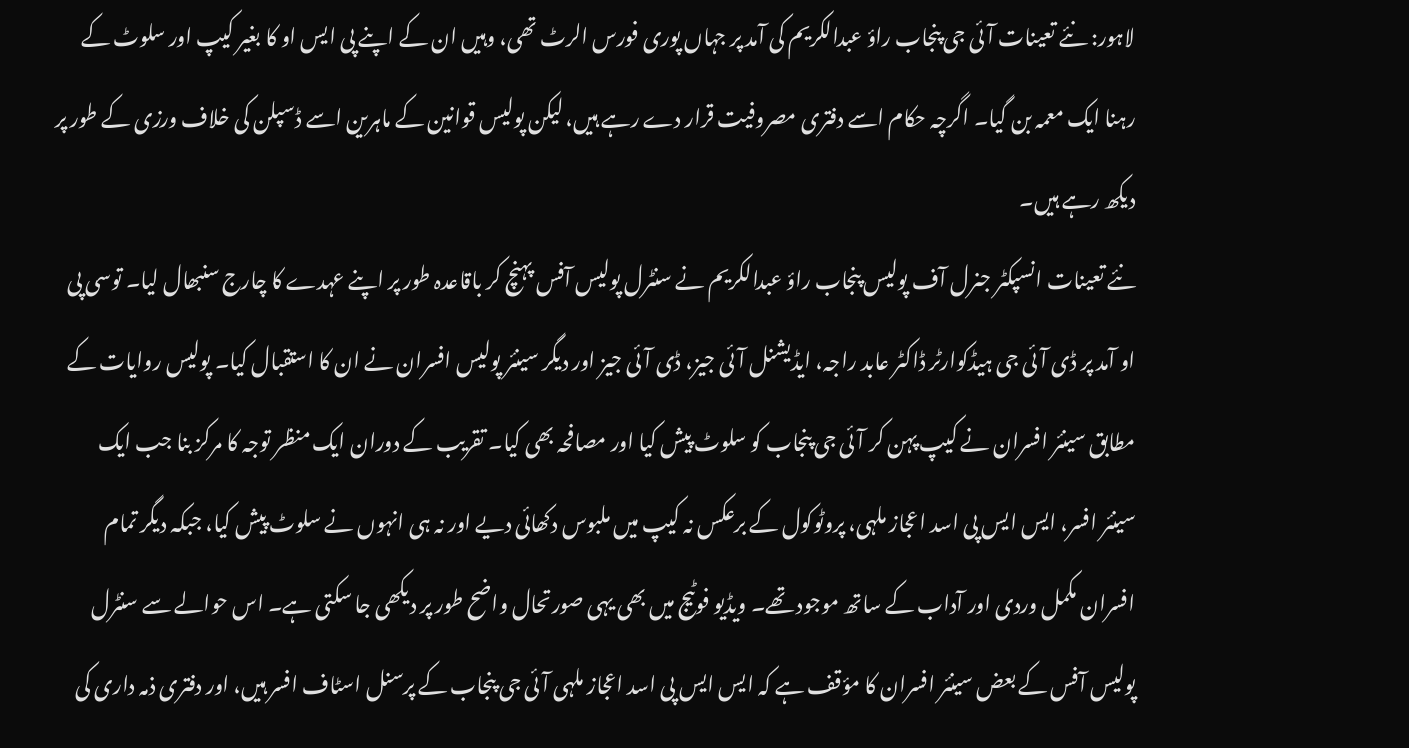لاہور: نئے تعینات آئی جی پنجاب راؤ عبدالکریم کی آمد پر جہاں پوری فورس الرٹ تھی، وہیں ان کے اپنے پی ایس او کا بغیر کیپ اور سلوٹ کے رہنا ایک معمہ بن گیا۔ اگرچہ حکام اسے دفتری مصروفیت قرار دے رہے ہیں، لیکن پولیس قوانین کے ماہرین اسے ڈسپلن کی خلاف ورزی کے طور پر دیکھ رہے ہیں۔
نئے تعینات انسپکٹر جنرل آف پولیس پنجاب راؤ عبدالکریم نے سنٹرل پولیس آفس پہنچ کر باقاعدہ طور پر اپنے عہدے کا چارج سنبھال لیا۔ توسی پی او آمد پر ڈی آئی جی ہیڈکوارٹر ڈاکٹر عابد راجہ، ایڈیشنل آئی جیز، ڈی آئی جیز اور دیگر سینئر پولیس افسران نے ان کا استقبال کیا۔ پولیس روایات کے مطابق سینئر افسران نے کیپ پہن کر آئی جی پنجاب کو سلوٹ پیش کیا اور مصافحہ بھی کیا۔ تقریب کے دوران ایک منظر توجہ کا مرکز بنا جب ایک سینئر افسر، ایس ایس پی اسد اعجاز ملہی، پروٹوکول کے برعکس نہ کیپ میں ملبوس دکھائی دیے اور نہ ہی انہوں نے سلوٹ پیش کیا، جبکہ دیگر تمام افسران مکمل وردی اور آداب کے ساتھ موجود تھے۔ ویڈیو فوٹیج میں بھی یہی صورتحال واضح طور پر دیکھی جا سکتی ہے۔ اس حوالے سے سنٹرل پولیس آفس کے بعض سینئر افسران کا مؤقف ہے کہ ایس ایس پی اسد اعجاز ملہی آئی جی پنجاب کے پرسنل اسٹاف افسر ہیں، اور دفتری ذمہ داری کی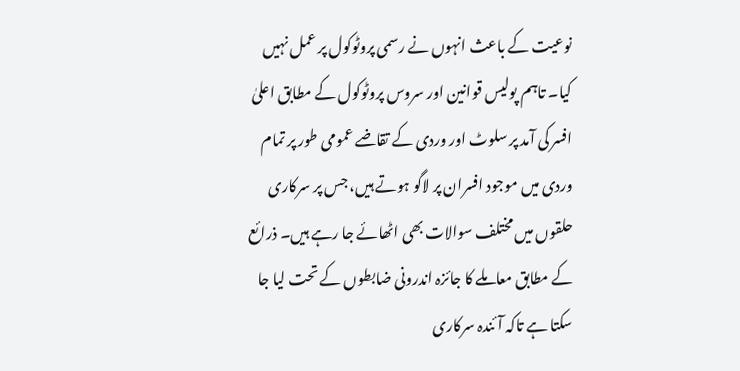نوعیت کے باعث انہوں نے رسمی پروٹوکول پر عمل نہیں کیا۔ تاہم پولیس قوانین اور سروس پروٹوکول کے مطابق اعلیٰ افسر کی آمد پر سلوٹ اور وردی کے تقاضے عمومی طور پر تمام وردی میں موجود افسران پر لاگو ہوتے ہیں، جس پر سرکاری حلقوں میں مختلف سوالات بھی اٹھائے جا رہے ہیں۔ ذرائع کے مطابق معاملے کا جائزہ اندرونی ضابطوں کے تحت لیا جا سکتا ہے تاکہ آئندہ سرکاری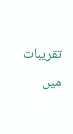تقریبات میں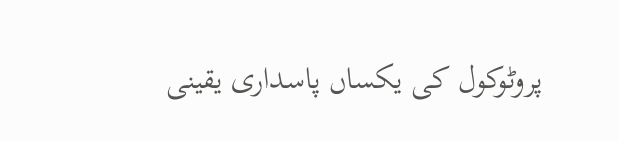پروٹوکول کی یکساں پاسداری یقینی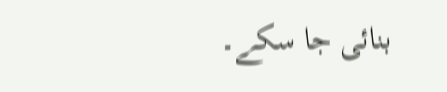بنائی جا سکے۔